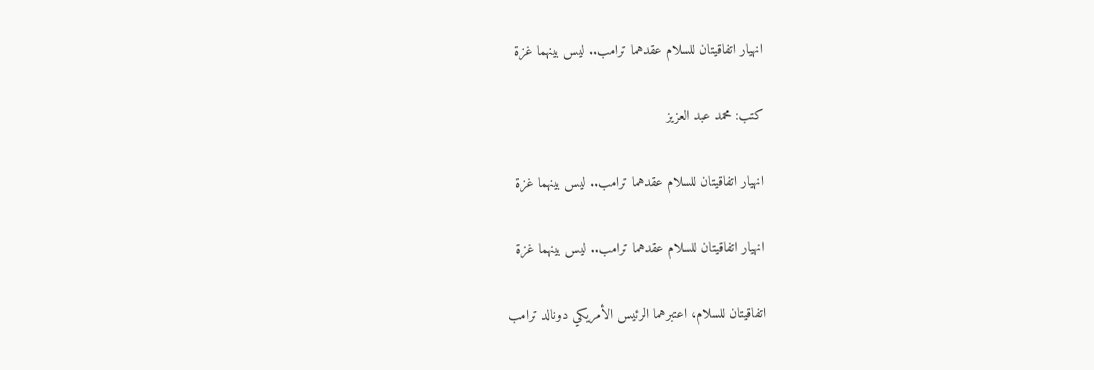انهيار اتفاقيتان للسلام عقدهما ترامب.. ليس بينهما غزة

كتب: محمد عبد العزيز

انهيار اتفاقيتان للسلام عقدهما ترامب.. ليس بينهما غزة

انهيار اتفاقيتان للسلام عقدهما ترامب.. ليس بينهما غزة

اتفاقيتان للسلام، اعتبرهما الرئيس الأمريكي دونالد ترامب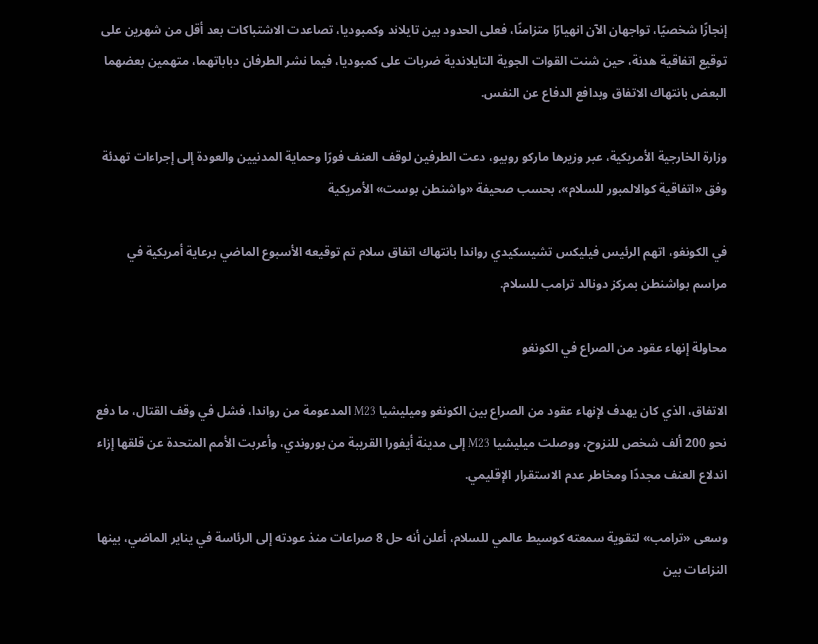إنجازًا شخصيًا، تواجهان الآن انهيارًا متزامنًا، فعلى الحدود بين تايلاند وكمبوديا، تصاعدت الاشتباكات بعد أقل من شهرين على توقيع اتفاقية هدنة، حين شنت القوات الجوية التايلاندية ضربات على كمبوديا، فيما نشر الطرفان دباباتهما، متهمين بعضهما البعض بانتهاك الاتفاق وبدافع الدفاع عن النفس.

وزارة الخارجية الأمريكية، عبر وزيرها ماركو روبيو، دعت الطرفين لوقف العنف فورًا وحماية المدنيين والعودة إلى إجراءات تهدئة وفق «اتفاقية كوالالمبور للسلام»، بحسب صحيفة «واشنطن بوست» الأمريكية

في الكونغو، اتهم الرئيس فيليكس تشيسكيدي رواندا بانتهاك اتفاق سلام تم توقيعه الأسبوع الماضي برعاية أمريكية في مراسم بواشنطن بمركز دونالد ترامب للسلام.

محاولة إنهاء عقود من الصراع في الكونغو

الاتفاق، الذي كان يهدف لإنهاء عقود من الصراع بين الكونغو وميليشيا M23 المدعومة من رواندا، فشل في وقف القتال، ما دفع نحو 200 ألف شخص للنزوح، ووصلت ميليشيا M23 إلى مدينة أيفورا القريبة من بوروندي، وأعربت الأمم المتحدة عن قلقها إزاء اندلاع العنف مجددًا ومخاطر عدم الاستقرار الإقليمي.

وسعى «ترامب» لتقوية سمعته كوسيط عالمي للسلام، أعلن أنه حل 8 صراعات منذ عودته إلى الرئاسة في يناير الماضي، بينها النزاعات بين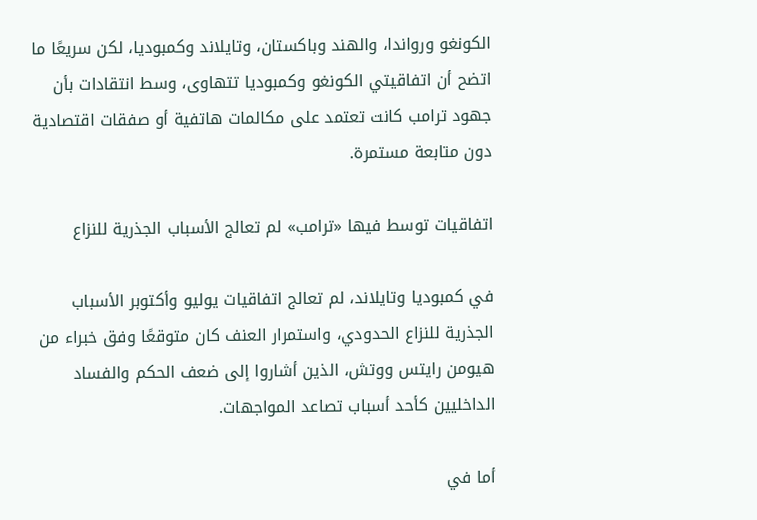الكونغو ورواندا، والهند وباكستان، وتايلاند وكمبوديا، لكن سريعًا ما اتضح أن اتفاقيتي الكونغو وكمبوديا تتهاوى، وسط انتقادات بأن جهود ترامب كانت تعتمد على مكالمات هاتفية أو صفقات اقتصادية دون متابعة مستمرة.

اتفاقيات توسط فيها «ترامب» لم تعالج الأسباب الجذرية للنزاع

في كمبوديا وتايلاند، لم تعالج اتفاقيات يوليو وأكتوبر الأسباب الجذرية للنزاع الحدودي، واستمرار العنف كان متوقعًا وفق خبراء من هيومن رايتس ووتش، الذين أشاروا إلى ضعف الحكم والفساد الداخليين كأحد أسباب تصاعد المواجهات.

أما في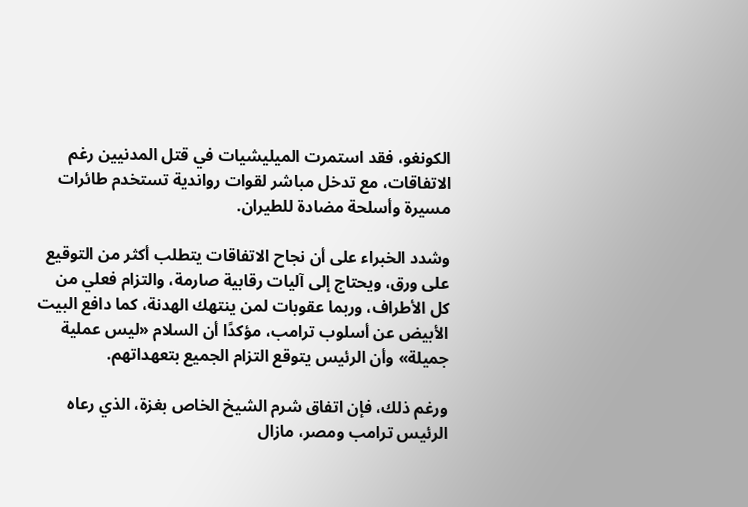الكونغو، فقد استمرت الميليشيات في قتل المدنيين رغم الاتفاقات، مع تدخل مباشر لقوات رواندية تستخدم طائرات مسيرة وأسلحة مضادة للطيران.

وشدد الخبراء على أن نجاح الاتفاقات يتطلب أكثر من التوقيع على ورق، ويحتاج إلى آليات رقابية صارمة، والتزام فعلي من كل الأطراف، وربما عقوبات لمن ينتهك الهدنة، كما دافع البيت الأبيض عن أسلوب ترامب، مؤكدًا أن السلام «ليس عملية جميلة» وأن الرئيس يتوقع التزام الجميع بتعهداتهم.

ورغم ذلك، فإن اتفاق شرم الشيخ الخاص بغزة، الذي رعاه الرئيس ترامب ومصر، مازال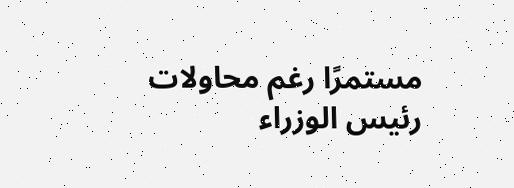مستمرًا رغم محاولات رئيس الوزراء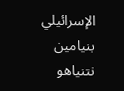الإسرائيلي بنيامين نتنياهو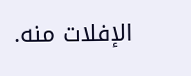الإفلات منه.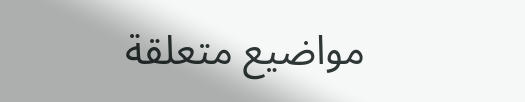مواضيع متعلقة